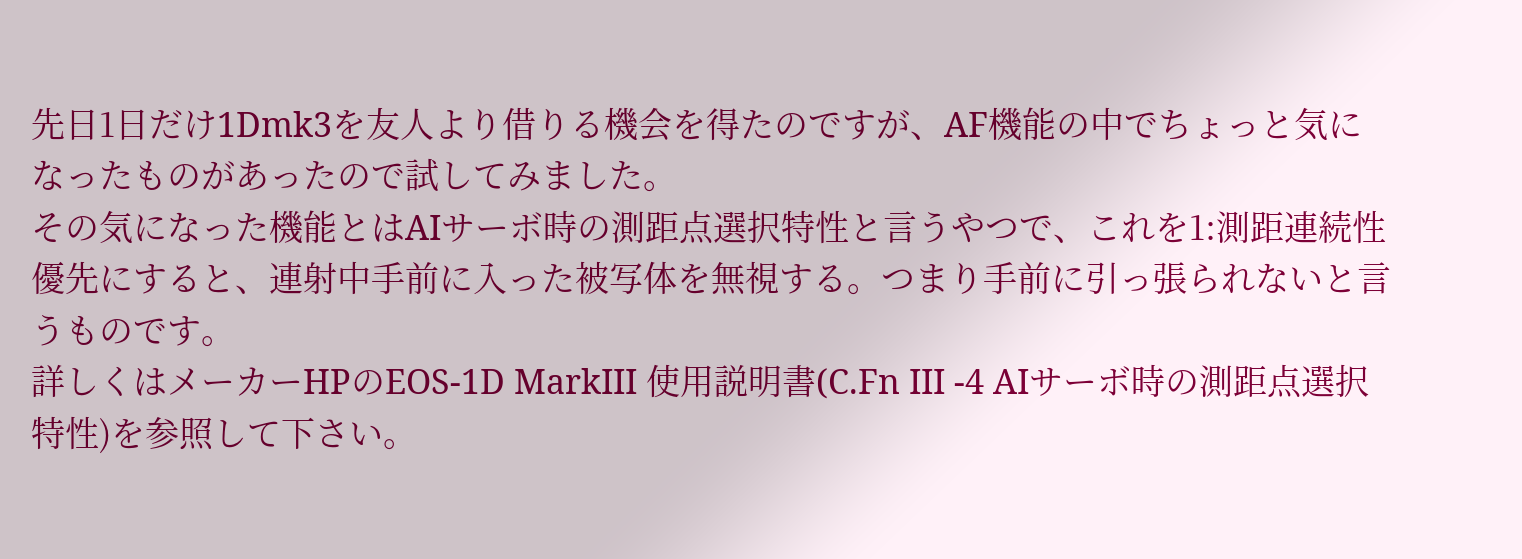先日1日だけ1Dmk3を友人より借りる機会を得たのですが、AF機能の中でちょっと気になったものがあったので試してみました。
その気になった機能とはAIサーボ時の測距点選択特性と言うやつで、これを1:測距連続性優先にすると、連射中手前に入った被写体を無視する。つまり手前に引っ張られないと言うものです。
詳しくはメーカーHPのEOS-1D MarkIII 使用説明書(C.Fn III -4 AIサーボ時の測距点選択特性)を参照して下さい。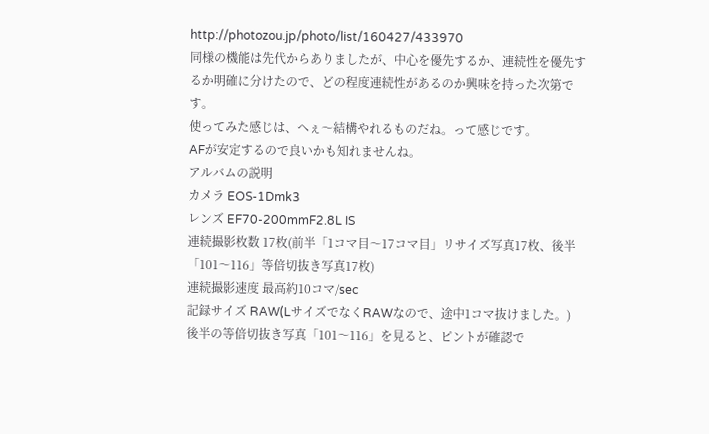http://photozou.jp/photo/list/160427/433970
同様の機能は先代からありましたが、中心を優先するか、連続性を優先するか明確に分けたので、どの程度連続性があるのか興味を持った次第です。
使ってみた感じは、へぇ〜結構やれるものだね。って感じです。
AFが安定するので良いかも知れませんね。
アルバムの説明
カメラ EOS-1Dmk3
レンズ EF70-200mmF2.8L IS
連続撮影枚数 17枚(前半「1コマ目〜17コマ目」リサイズ写真17枚、後半「101〜116」等倍切抜き写真17枚)
連続撮影速度 最高約10コマ/sec
記録サイズ RAW(LサイズでなくRAWなので、途中1コマ抜けました。)
後半の等倍切抜き写真「101〜116」を見ると、ピントが確認で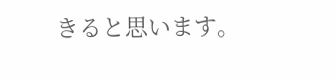きると思います。